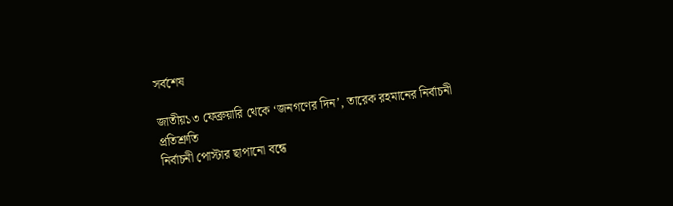সর্বশেষ

জাতীয়১৩ ফেব্রুয়ারি থেকে ‘জনগণের দিন’, তারেক রহমানের নির্বাচনী প্রতিশ্রুতি
নির্বাচনী পোস্টার ছাপানো বন্ধে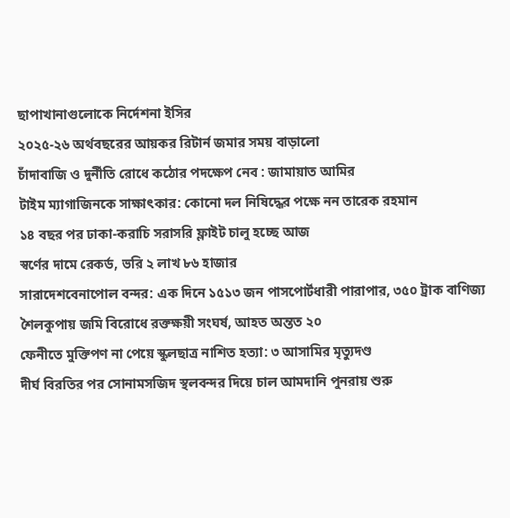ছাপাখানাগুলোকে নির্দেশনা ইসির
২০২৫-২৬ অর্থবছরের আয়কর রিটার্ন জমার সময় বাড়ালো
চাঁদাবাজি ও দুর্নীতি রোধে কঠোর পদক্ষেপ নেব : জামায়াত আমির
টাইম ম্যাগাজিনকে সাক্ষাৎকার: কোনো দল নিষিদ্ধের পক্ষে নন তারেক রহমান
১৪ বছর পর ঢাকা-করাচি সরাসরি ফ্লাইট চালু হচ্ছে আজ
স্বর্ণের দামে রেকর্ড, ভরি ২ লাখ ৮৬ হাজার
সারাদেশবেনাপোল বন্দর: এক দিনে ১৫১৩ জন পাসপোর্টধারী পারাপার, ৩৫০ ট্রাক বাণিজ্য
শৈলকুপায় জমি বিরোধে রক্তক্ষয়ী সংঘর্ষ, আহত অন্তত ২০
ফেনীতে মুক্তিপণ না পেয়ে স্কুলছাত্র নাশিত হত্যা: ৩ আসামির মৃত্যুদণ্ড
দীর্ঘ বিরতির পর সোনামসজিদ স্থলবন্দর দিয়ে চাল আমদানি পুনরায় শুরু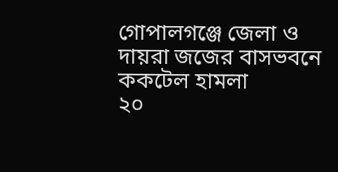গোপালগঞ্জে জেলা ও দায়রা জজের বাসভবনে ককটেল হামলা
২০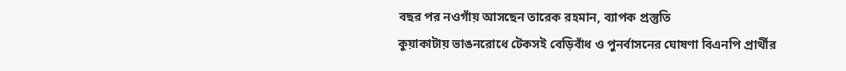বছর পর নওগাঁয় আসছেন তারেক রহমান, ব্যাপক প্রস্তুতি
কুয়াকাটায় ভাঙনরোধে টেকসই বেড়িবাঁধ ও পুনর্বাসনের ঘোষণা বিএনপি প্রার্থীর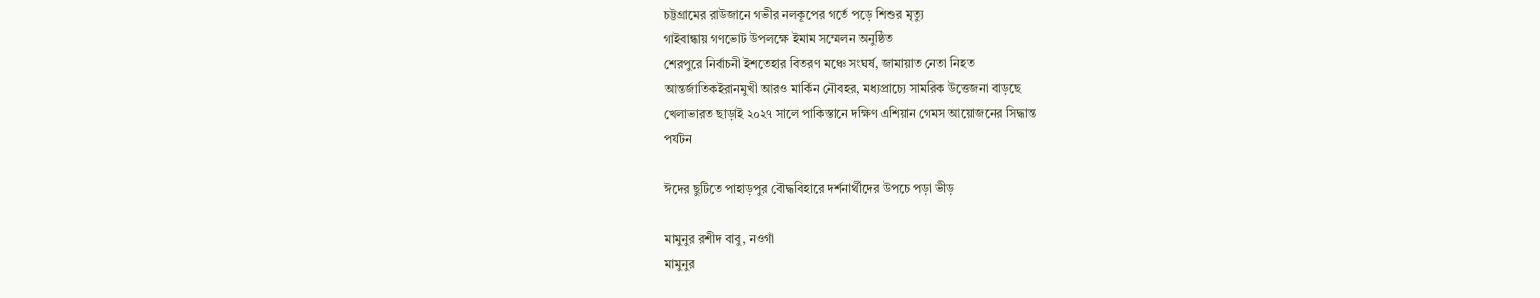চট্টগ্রামের রাউজানে গভীর নলকূপের গর্তে পড়ে শিশুর মৃত্যু
গাইবান্ধায় গণভোট উপলক্ষে ইমাম সম্মেলন অনুষ্ঠিত
শেরপুরে নির্বাচনী ইশতেহার বিতরণ মঞ্চে সংঘর্ষ, জামায়াত নেতা নিহত
আন্তর্জাতিকইরানমুখী আরও মার্কিন নৌবহর, মধ্যপ্রাচ্যে সামরিক উত্তেজনা বাড়ছে
খেলাভারত ছাড়াই ২০২৭ সালে পাকিস্তানে দক্ষিণ এশিয়ান গেমস আয়োজনের সিদ্ধান্ত
পর্যটন

ঈদের ছুটিতে পাহাড়পুর বৌদ্ধবিহারে দর্শনার্থীদের উপচে পড়া ভীড়

মামুনুর রশীদ বাবু, নওগাঁ
মামুনুর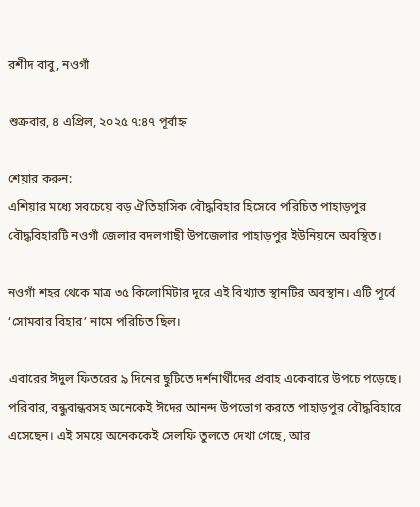রশীদ বাবু, নওগাঁ

শুক্রবার, ৪ এপ্রিল, ২০২৫ ৭:৪৭ পূর্বাহ্ন

শেয়ার করুন:
এশিয়ার মধ্যে সবচেয়ে বড় ঐতিহাসিক বৌদ্ধবিহার হিসেবে পরিচিত পাহাড়পুর বৌদ্ধবিহারটি নওগাঁ জেলার বদলগাছী উপজেলার পাহাড়পুর ইউনিয়নে অবস্থিত।

নওগাঁ শহর থেকে মাত্র ৩৫ কিলোমিটার দূরে এই বিখ্যাত স্থানটির অবস্থান। এটি পূর্বে ‘সোমবার বিহার’ নামে পরিচিত ছিল।

এবারের ঈদুল ফিতরের ৯ দিনের ছুটিতে দর্শনার্থীদের প্রবাহ একেবারে উপচে পড়েছে। পরিবার, বন্ধুবান্ধবসহ অনেকেই ঈদের আনন্দ উপভোগ করতে পাহাড়পুর বৌদ্ধবিহারে এসেছেন। এই সময়ে অনেককেই সেলফি তুলতে দেখা গেছে, আর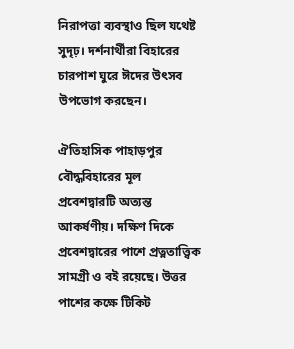নিরাপত্তা ব্যবস্থাও ছিল যথেষ্ট সুদৃঢ়। দর্শনার্থীরা বিহারের চারপাশ ঘুরে ঈদের উৎসব উপভোগ করছেন।

ঐতিহাসিক পাহাড়পুর বৌদ্ধবিহারের মূল প্রবেশদ্বারটি অত্যন্ত আকর্ষণীয়। দক্ষিণ দিকে প্রবেশদ্বারের পাশে প্রত্নতাত্ত্বিক সামগ্রী ও বই রয়েছে। উত্তর পাশের কক্ষে টিকিট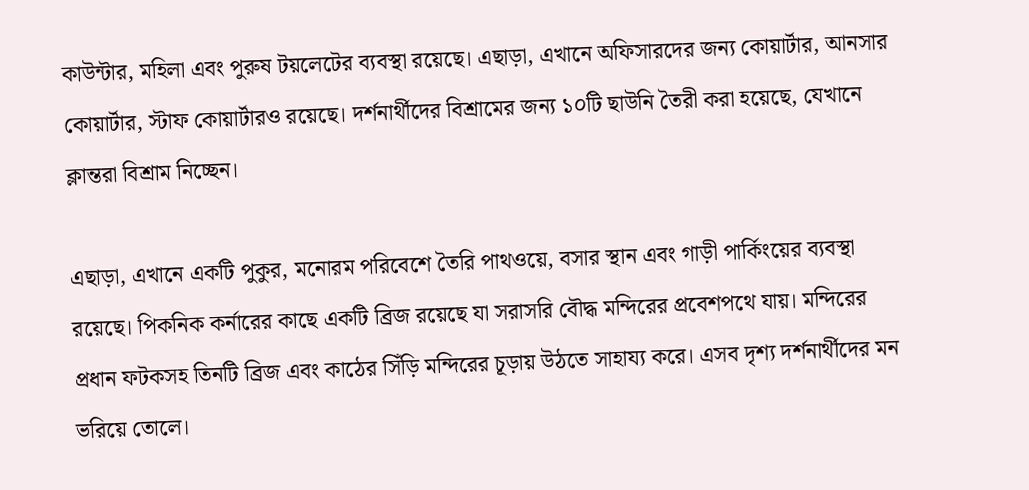কাউন্টার, মহিলা এবং পুরুষ টয়লেটের ব্যবস্থা রয়েছে। এছাড়া, এখানে অফিসারদের জন্য কোয়ার্টার, আনসার কোয়ার্টার, স্টাফ কোয়ার্টারও রয়েছে। দর্শনার্থীদের বিশ্রামের জন্য ১০টি ছাউনি তৈরী করা হয়েছে, যেখানে ক্লান্তরা বিশ্রাম নিচ্ছেন।

এছাড়া, এখানে একটি পুকুর, মনোরম পরিবেশে তৈরি পাথওয়ে, বসার স্থান এবং গাড়ী পার্কিংয়ের ব্যবস্থা রয়েছে। পিকনিক কর্নারের কাছে একটি ব্রিজ রয়েছে যা সরাসরি বৌদ্ধ মন্দিরের প্রবেশপথে যায়। মন্দিরের প্রধান ফটকসহ তিনটি ব্রিজ এবং কাঠের সিঁড়ি মন্দিরের চূড়ায় উঠতে সাহায্য করে। এসব দৃশ্য দর্শনার্থীদের মন ভরিয়ে তোলে।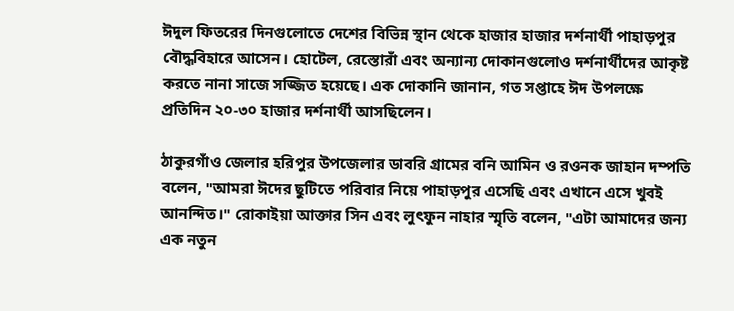ঈদুল ফিতরের দিনগুলোতে দেশের বিভিন্ন স্থান থেকে হাজার হাজার দর্শনার্থী পাহাড়পুর বৌদ্ধবিহারে আসেন। হোটেল, রেস্তোরাঁ এবং অন্যান্য দোকানগুলোও দর্শনার্থীদের আকৃষ্ট করতে নানা সাজে সজ্জিত হয়েছে। এক দোকানি জানান, গত সপ্তাহে ঈদ উপলক্ষে প্রতিদিন ২০-৩০ হাজার দর্শনার্থী আসছিলেন।

ঠাকুরগাঁও জেলার হরিপুর উপজেলার ডাবরি গ্রামের বনি আমিন ও রওনক জাহান দম্পতি বলেন, "আমরা ঈদের ছুটিতে পরিবার নিয়ে পাহাড়পুর এসেছি এবং এখানে এসে খুবই আনন্দিত।" রোকাইয়া আক্তার সিন এবং লুৎফুন নাহার স্মৃতি বলেন, "এটা আমাদের জন্য এক নতুন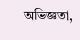অভিজ্ঞতা,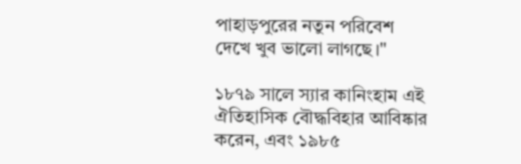পাহাড়পুরের নতুন পরিবেশ দেখে খুব ভালো লাগছে।"

১৮৭৯ সালে স্যার কানিংহাম এই ঐতিহাসিক বৌদ্ধবিহার আবিষ্কার করেন, এবং ১৯৮৫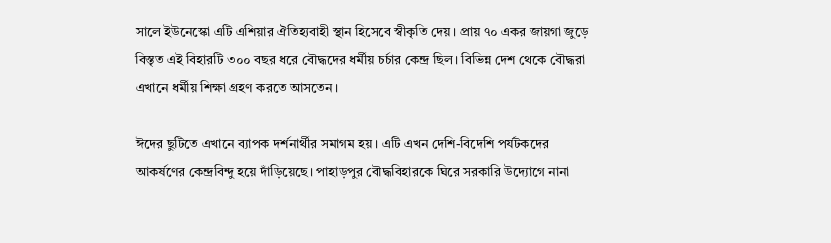সালে ইউনেস্কো এটি এশিয়ার ঐতিহ্যবাহী স্থান হিসেবে স্বীকৃতি দেয়। প্রায় ৭০ একর জায়গা জুড়ে বিস্তৃত এই বিহারটি ৩০০ বছর ধরে বৌদ্ধদের ধর্মীয় চর্চার কেন্দ্র ছিল। বিভিন্ন দেশ থেকে বৌদ্ধরা এখানে ধর্মীয় শিক্ষা গ্রহণ করতে আসতেন।

ঈদের ছুটিতে এখানে ব্যাপক দর্শনার্থীর সমাগম হয়। এটি এখন দেশি-বিদেশি পর্যটকদের আকর্ষণের কেন্দ্রবিন্দু হয়ে দাঁড়িয়েছে। পাহাড়পুর বৌদ্ধবিহারকে ঘিরে সরকারি উদ্যোগে নানা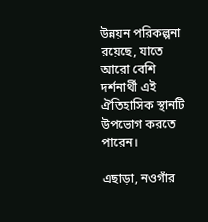উন্নয়ন পরিকল্পনা রয়েছে, যাতে আরো বেশি দর্শনার্থী এই ঐতিহাসিক স্থানটি উপভোগ করতে পারেন।

এছাড়া, নওগাঁর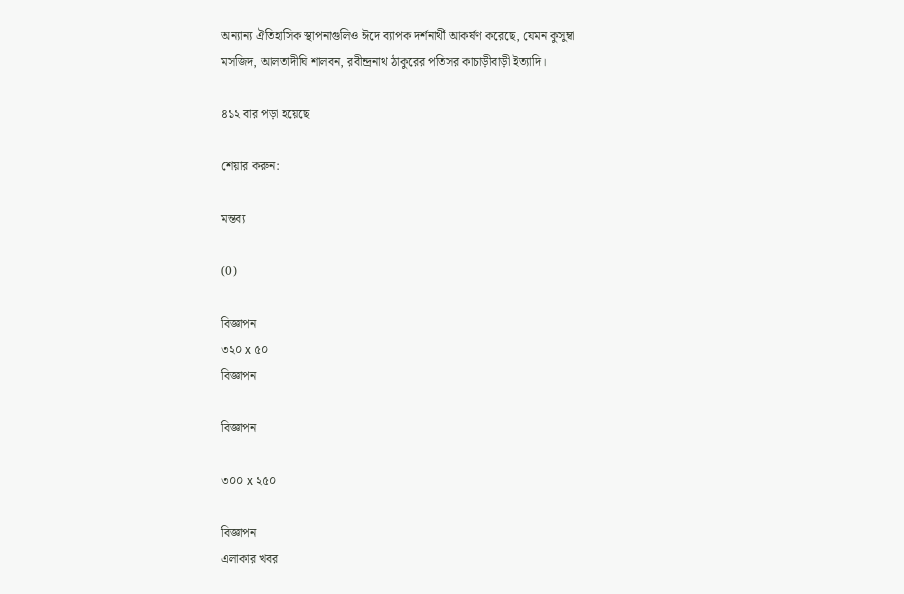অন্যান্য ঐতিহাসিক স্থাপনাগুলিও ঈদে ব্যাপক দর্শনার্থী আকর্ষণ করেছে, যেমন কুসুম্বা মসজিদ, আলতাদীঘি শালবন, রবীন্দ্রনাথ ঠাকুরের পতিসর কাচাড়ীবাড়ী ইত্যাদি।

৪১২ বার পড়া হয়েছে

শেয়ার করুন:

মন্তব্য

(0)

বিজ্ঞাপন
৩২০ x ৫০
বিজ্ঞাপন

বিজ্ঞাপন

৩০০ x ২৫০

বিজ্ঞাপন
এলাকার খবর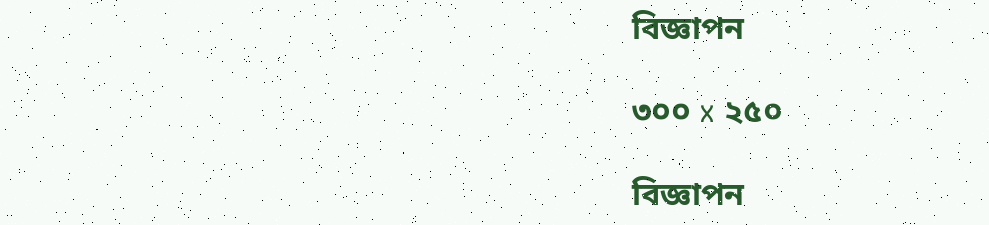বিজ্ঞাপন

৩০০ x ২৫০

বিজ্ঞাপন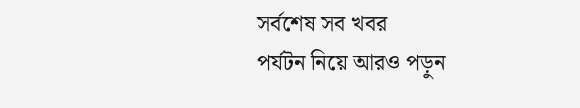সর্বশেষ সব খবর
পর্যটন নিয়ে আরও পড়ুন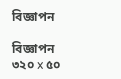বিজ্ঞাপন

বিজ্ঞাপন
৩২০ x ৫০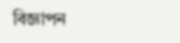বিজ্ঞাপন